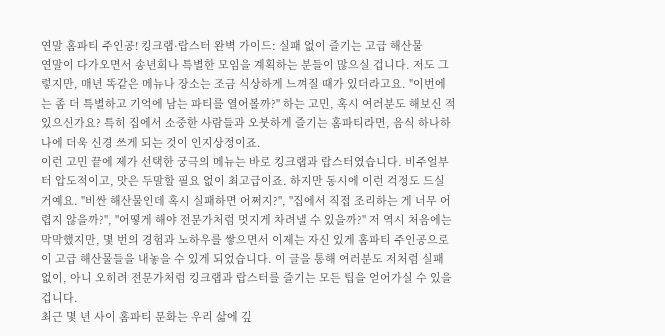연말 홈파티 주인공! 킹크랩·랍스터 완벽 가이드: 실패 없이 즐기는 고급 해산물
연말이 다가오면서 송년회나 특별한 모임을 계획하는 분들이 많으실 겁니다. 저도 그렇지만, 매년 똑같은 메뉴나 장소는 조금 식상하게 느껴질 때가 있더라고요. "이번에는 좀 더 특별하고 기억에 남는 파티를 열어볼까?" 하는 고민, 혹시 여러분도 해보신 적 있으신가요? 특히 집에서 소중한 사람들과 오붓하게 즐기는 홈파티라면, 음식 하나하나에 더욱 신경 쓰게 되는 것이 인지상정이죠.
이런 고민 끝에 제가 선택한 궁극의 메뉴는 바로 킹크랩과 랍스터였습니다. 비주얼부터 압도적이고, 맛은 두말할 필요 없이 최고급이죠. 하지만 동시에 이런 걱정도 드실 거예요. "비싼 해산물인데 혹시 실패하면 어쩌지?", "집에서 직접 조리하는 게 너무 어렵지 않을까?", "어떻게 해야 전문가처럼 멋지게 차려낼 수 있을까?" 저 역시 처음에는 막막했지만, 몇 번의 경험과 노하우를 쌓으면서 이제는 자신 있게 홈파티 주인공으로 이 고급 해산물들을 내놓을 수 있게 되었습니다. 이 글을 통해 여러분도 저처럼 실패 없이, 아니 오히려 전문가처럼 킹크랩과 랍스터를 즐기는 모든 팁을 얻어가실 수 있을 겁니다.
최근 몇 년 사이 홈파티 문화는 우리 삶에 깊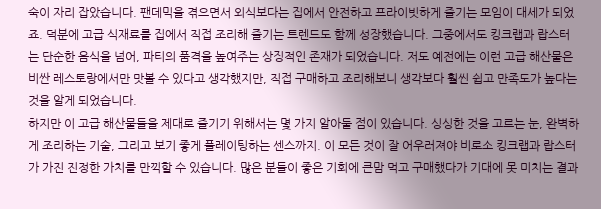숙이 자리 잡았습니다. 팬데믹을 겪으면서 외식보다는 집에서 안전하고 프라이빗하게 즐기는 모임이 대세가 되었죠. 덕분에 고급 식재료를 집에서 직접 조리해 즐기는 트렌드도 함께 성장했습니다. 그중에서도 킹크랩과 랍스터는 단순한 음식을 넘어, 파티의 품격을 높여주는 상징적인 존재가 되었습니다. 저도 예전에는 이런 고급 해산물은 비싼 레스토랑에서만 맛볼 수 있다고 생각했지만, 직접 구매하고 조리해보니 생각보다 훨씬 쉽고 만족도가 높다는 것을 알게 되었습니다.
하지만 이 고급 해산물들을 제대로 즐기기 위해서는 몇 가지 알아둘 점이 있습니다. 싱싱한 것을 고르는 눈, 완벽하게 조리하는 기술, 그리고 보기 좋게 플레이팅하는 센스까지. 이 모든 것이 잘 어우러져야 비로소 킹크랩과 랍스터가 가진 진정한 가치를 만끽할 수 있습니다. 많은 분들이 좋은 기회에 큰맘 먹고 구매했다가 기대에 못 미치는 결과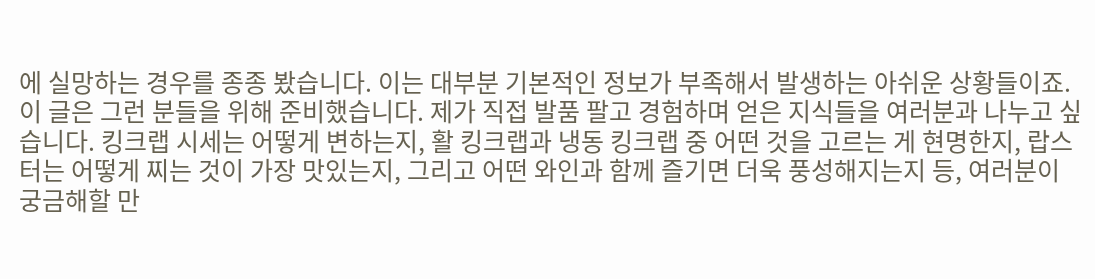에 실망하는 경우를 종종 봤습니다. 이는 대부분 기본적인 정보가 부족해서 발생하는 아쉬운 상황들이죠.
이 글은 그런 분들을 위해 준비했습니다. 제가 직접 발품 팔고 경험하며 얻은 지식들을 여러분과 나누고 싶습니다. 킹크랩 시세는 어떻게 변하는지, 활 킹크랩과 냉동 킹크랩 중 어떤 것을 고르는 게 현명한지, 랍스터는 어떻게 찌는 것이 가장 맛있는지, 그리고 어떤 와인과 함께 즐기면 더욱 풍성해지는지 등, 여러분이 궁금해할 만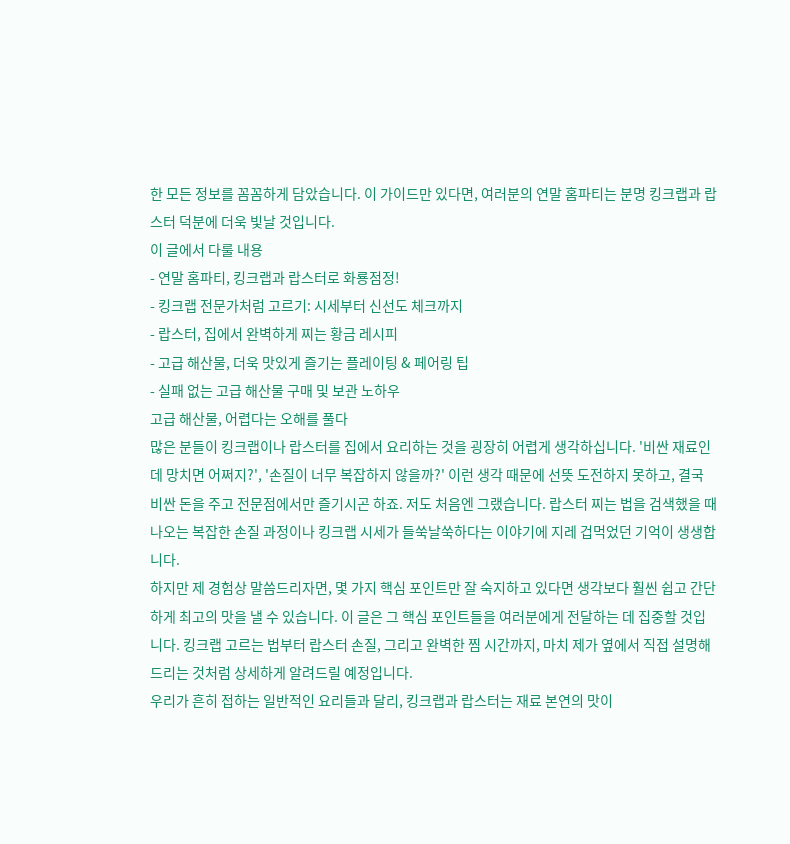한 모든 정보를 꼼꼼하게 담았습니다. 이 가이드만 있다면, 여러분의 연말 홈파티는 분명 킹크랩과 랍스터 덕분에 더욱 빛날 것입니다.
이 글에서 다룰 내용
- 연말 홈파티, 킹크랩과 랍스터로 화룡점정!
- 킹크랩 전문가처럼 고르기: 시세부터 신선도 체크까지
- 랍스터, 집에서 완벽하게 찌는 황금 레시피
- 고급 해산물, 더욱 맛있게 즐기는 플레이팅 & 페어링 팁
- 실패 없는 고급 해산물 구매 및 보관 노하우
고급 해산물, 어렵다는 오해를 풀다
많은 분들이 킹크랩이나 랍스터를 집에서 요리하는 것을 굉장히 어렵게 생각하십니다. '비싼 재료인데 망치면 어쩌지?', '손질이 너무 복잡하지 않을까?' 이런 생각 때문에 선뜻 도전하지 못하고, 결국 비싼 돈을 주고 전문점에서만 즐기시곤 하죠. 저도 처음엔 그랬습니다. 랍스터 찌는 법을 검색했을 때 나오는 복잡한 손질 과정이나 킹크랩 시세가 들쑥날쑥하다는 이야기에 지레 겁먹었던 기억이 생생합니다.
하지만 제 경험상 말씀드리자면, 몇 가지 핵심 포인트만 잘 숙지하고 있다면 생각보다 훨씬 쉽고 간단하게 최고의 맛을 낼 수 있습니다. 이 글은 그 핵심 포인트들을 여러분에게 전달하는 데 집중할 것입니다. 킹크랩 고르는 법부터 랍스터 손질, 그리고 완벽한 찜 시간까지, 마치 제가 옆에서 직접 설명해드리는 것처럼 상세하게 알려드릴 예정입니다.
우리가 흔히 접하는 일반적인 요리들과 달리, 킹크랩과 랍스터는 재료 본연의 맛이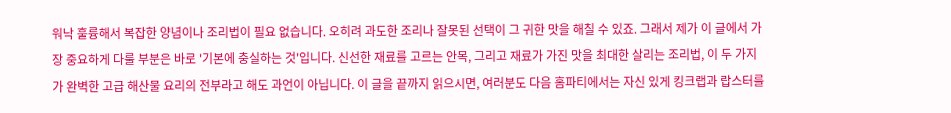워낙 훌륭해서 복잡한 양념이나 조리법이 필요 없습니다. 오히려 과도한 조리나 잘못된 선택이 그 귀한 맛을 해칠 수 있죠. 그래서 제가 이 글에서 가장 중요하게 다룰 부분은 바로 '기본에 충실하는 것'입니다. 신선한 재료를 고르는 안목, 그리고 재료가 가진 맛을 최대한 살리는 조리법, 이 두 가지가 완벽한 고급 해산물 요리의 전부라고 해도 과언이 아닙니다. 이 글을 끝까지 읽으시면, 여러분도 다음 홈파티에서는 자신 있게 킹크랩과 랍스터를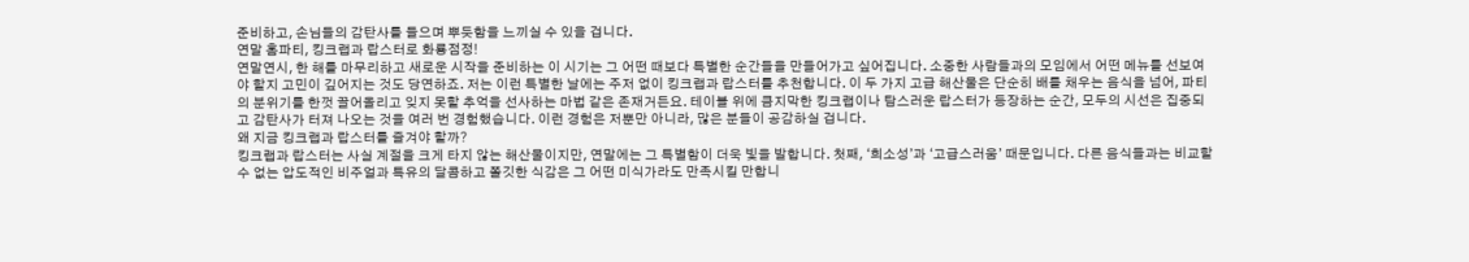준비하고, 손님들의 감탄사를 들으며 뿌듯함을 느끼실 수 있을 겁니다.
연말 홈파티, 킹크랩과 랍스터로 화룡점정!
연말연시, 한 해를 마무리하고 새로운 시작을 준비하는 이 시기는 그 어떤 때보다 특별한 순간들을 만들어가고 싶어집니다. 소중한 사람들과의 모임에서 어떤 메뉴를 선보여야 할지 고민이 깊어지는 것도 당연하죠. 저는 이런 특별한 날에는 주저 없이 킹크랩과 랍스터를 추천합니다. 이 두 가지 고급 해산물은 단순히 배를 채우는 음식을 넘어, 파티의 분위기를 한껏 끌어올리고 잊지 못할 추억을 선사하는 마법 같은 존재거든요. 테이블 위에 큼지막한 킹크랩이나 탐스러운 랍스터가 등장하는 순간, 모두의 시선은 집중되고 감탄사가 터져 나오는 것을 여러 번 경험했습니다. 이런 경험은 저뿐만 아니라, 많은 분들이 공감하실 겁니다.
왜 지금 킹크랩과 랍스터를 즐겨야 할까?
킹크랩과 랍스터는 사실 계절을 크게 타지 않는 해산물이지만, 연말에는 그 특별함이 더욱 빛을 발합니다. 첫째, ‘희소성’과 ‘고급스러움’ 때문입니다. 다른 음식들과는 비교할 수 없는 압도적인 비주얼과 특유의 달콤하고 쫄깃한 식감은 그 어떤 미식가라도 만족시킬 만합니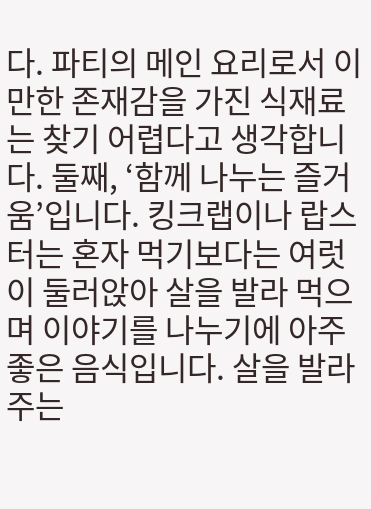다. 파티의 메인 요리로서 이만한 존재감을 가진 식재료는 찾기 어렵다고 생각합니다. 둘째, ‘함께 나누는 즐거움’입니다. 킹크랩이나 랍스터는 혼자 먹기보다는 여럿이 둘러앉아 살을 발라 먹으며 이야기를 나누기에 아주 좋은 음식입니다. 살을 발라주는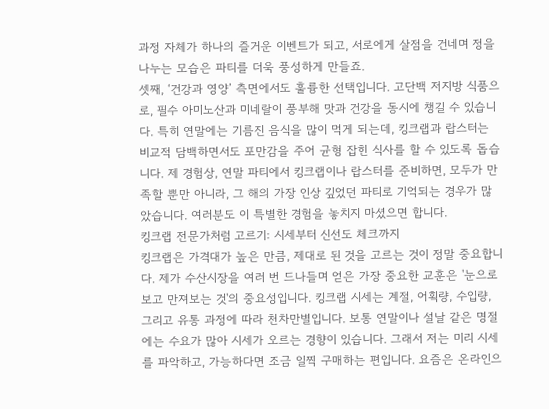과정 자체가 하나의 즐거운 이벤트가 되고, 서로에게 살점을 건네며 정을 나누는 모습은 파티를 더욱 풍성하게 만들죠.
셋째, ‘건강과 영양’ 측면에서도 훌륭한 선택입니다. 고단백 저지방 식품으로, 필수 아미노산과 미네랄이 풍부해 맛과 건강을 동시에 챙길 수 있습니다. 특히 연말에는 기름진 음식을 많이 먹게 되는데, 킹크랩과 랍스터는 비교적 담백하면서도 포만감을 주어 균형 잡힌 식사를 할 수 있도록 돕습니다. 제 경험상, 연말 파티에서 킹크랩이나 랍스터를 준비하면, 모두가 만족할 뿐만 아니라, 그 해의 가장 인상 깊었던 파티로 기억되는 경우가 많았습니다. 여러분도 이 특별한 경험을 놓치지 마셨으면 합니다.
킹크랩 전문가처럼 고르기: 시세부터 신선도 체크까지
킹크랩은 가격대가 높은 만큼, 제대로 된 것을 고르는 것이 정말 중요합니다. 제가 수산시장을 여러 번 드나들며 얻은 가장 중요한 교훈은 '눈으로 보고 만져보는 것'의 중요성입니다. 킹크랩 시세는 계절, 어획량, 수입량, 그리고 유통 과정에 따라 천차만별입니다. 보통 연말이나 설날 같은 명절에는 수요가 많아 시세가 오르는 경향이 있습니다. 그래서 저는 미리 시세를 파악하고, 가능하다면 조금 일찍 구매하는 편입니다. 요즘은 온라인으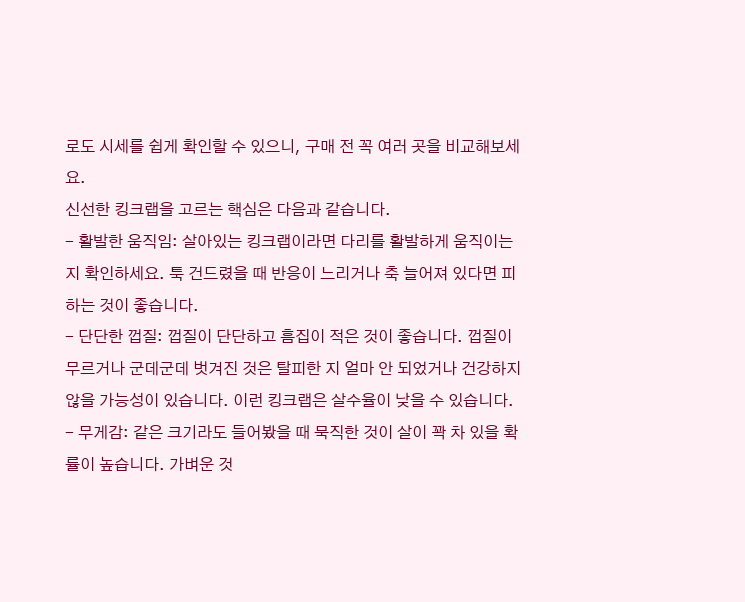로도 시세를 쉽게 확인할 수 있으니, 구매 전 꼭 여러 곳을 비교해보세요.
신선한 킹크랩을 고르는 핵심은 다음과 같습니다.
- 활발한 움직임: 살아있는 킹크랩이라면 다리를 활발하게 움직이는지 확인하세요. 툭 건드렸을 때 반응이 느리거나 축 늘어져 있다면 피하는 것이 좋습니다.
- 단단한 껍질: 껍질이 단단하고 흠집이 적은 것이 좋습니다. 껍질이 무르거나 군데군데 벗겨진 것은 탈피한 지 얼마 안 되었거나 건강하지 않을 가능성이 있습니다. 이런 킹크랩은 살수율이 낮을 수 있습니다.
- 무게감: 같은 크기라도 들어봤을 때 묵직한 것이 살이 꽉 차 있을 확률이 높습니다. 가벼운 것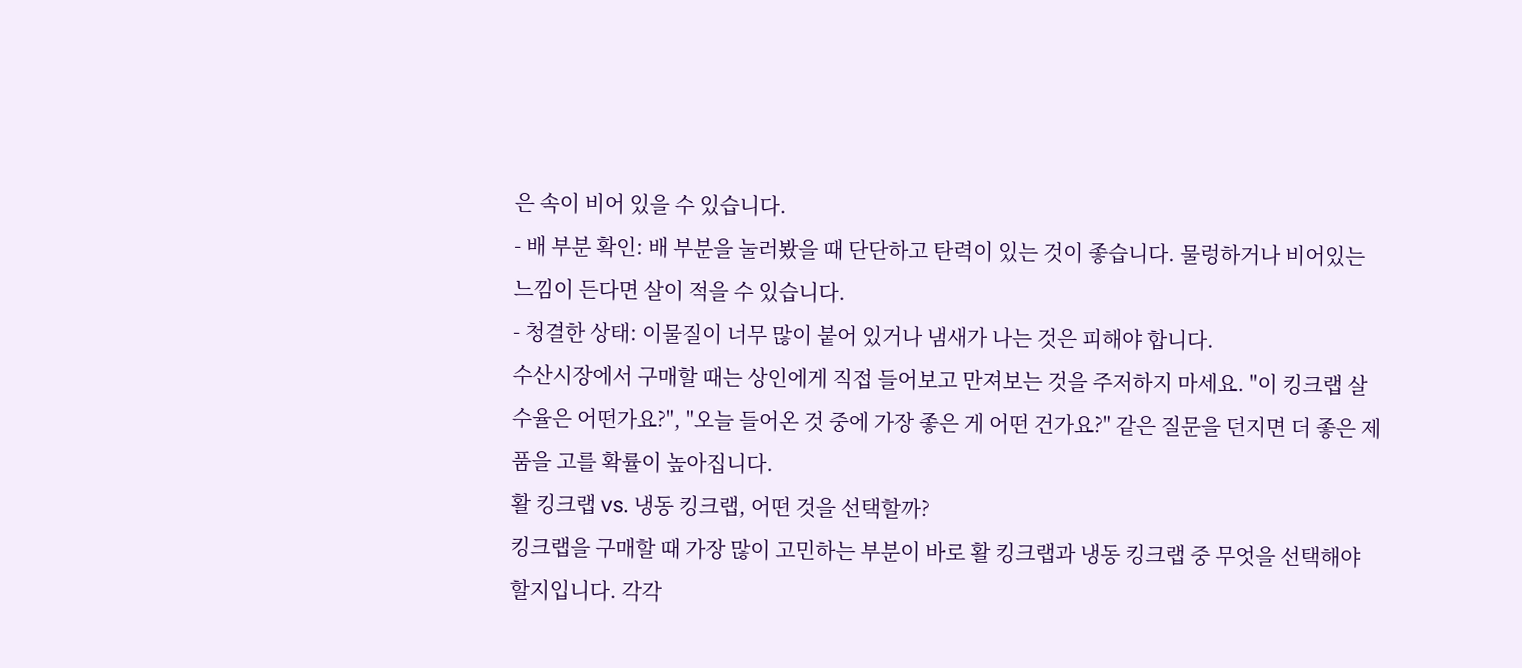은 속이 비어 있을 수 있습니다.
- 배 부분 확인: 배 부분을 눌러봤을 때 단단하고 탄력이 있는 것이 좋습니다. 물렁하거나 비어있는 느낌이 든다면 살이 적을 수 있습니다.
- 청결한 상태: 이물질이 너무 많이 붙어 있거나 냄새가 나는 것은 피해야 합니다.
수산시장에서 구매할 때는 상인에게 직접 들어보고 만져보는 것을 주저하지 마세요. "이 킹크랩 살수율은 어떤가요?", "오늘 들어온 것 중에 가장 좋은 게 어떤 건가요?" 같은 질문을 던지면 더 좋은 제품을 고를 확률이 높아집니다.
활 킹크랩 vs. 냉동 킹크랩, 어떤 것을 선택할까?
킹크랩을 구매할 때 가장 많이 고민하는 부분이 바로 활 킹크랩과 냉동 킹크랩 중 무엇을 선택해야 할지입니다. 각각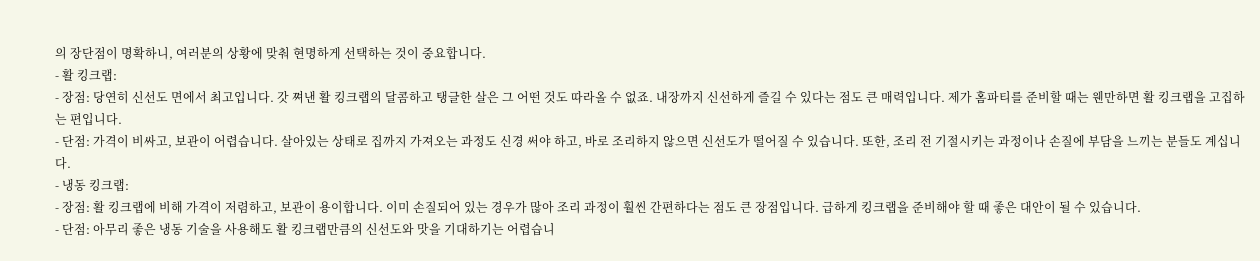의 장단점이 명확하니, 여러분의 상황에 맞춰 현명하게 선택하는 것이 중요합니다.
- 활 킹크랩:
- 장점: 당연히 신선도 면에서 최고입니다. 갓 쪄낸 활 킹크랩의 달콤하고 탱글한 살은 그 어떤 것도 따라올 수 없죠. 내장까지 신선하게 즐길 수 있다는 점도 큰 매력입니다. 제가 홈파티를 준비할 때는 웬만하면 활 킹크랩을 고집하는 편입니다.
- 단점: 가격이 비싸고, 보관이 어렵습니다. 살아있는 상태로 집까지 가져오는 과정도 신경 써야 하고, 바로 조리하지 않으면 신선도가 떨어질 수 있습니다. 또한, 조리 전 기절시키는 과정이나 손질에 부담을 느끼는 분들도 계십니다.
- 냉동 킹크랩:
- 장점: 활 킹크랩에 비해 가격이 저렴하고, 보관이 용이합니다. 이미 손질되어 있는 경우가 많아 조리 과정이 훨씬 간편하다는 점도 큰 장점입니다. 급하게 킹크랩을 준비해야 할 때 좋은 대안이 될 수 있습니다.
- 단점: 아무리 좋은 냉동 기술을 사용해도 활 킹크랩만큼의 신선도와 맛을 기대하기는 어렵습니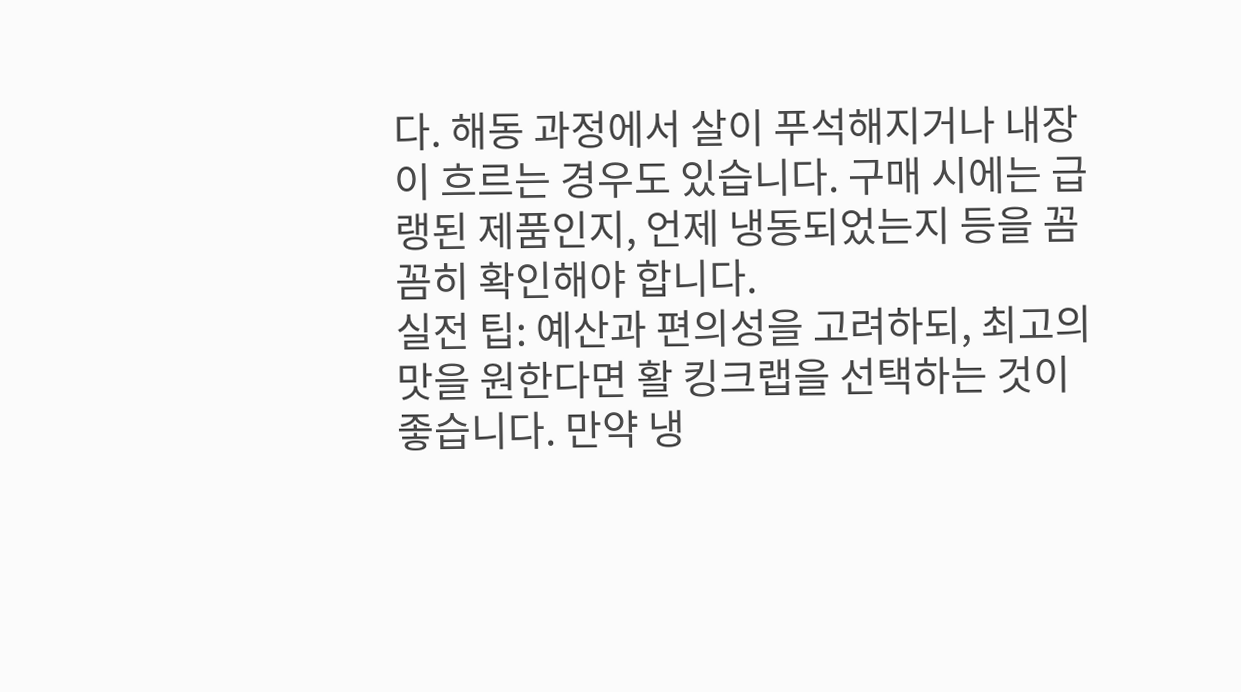다. 해동 과정에서 살이 푸석해지거나 내장이 흐르는 경우도 있습니다. 구매 시에는 급랭된 제품인지, 언제 냉동되었는지 등을 꼼꼼히 확인해야 합니다.
실전 팁: 예산과 편의성을 고려하되, 최고의 맛을 원한다면 활 킹크랩을 선택하는 것이 좋습니다. 만약 냉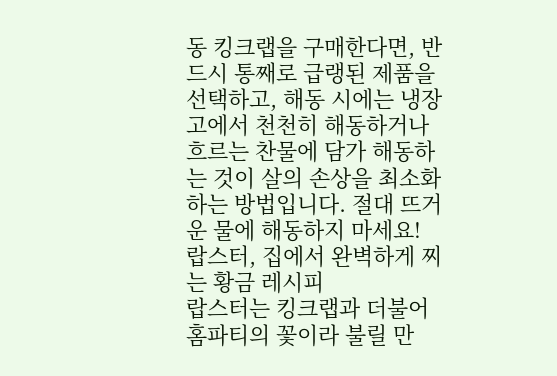동 킹크랩을 구매한다면, 반드시 통째로 급랭된 제품을 선택하고, 해동 시에는 냉장고에서 천천히 해동하거나 흐르는 찬물에 담가 해동하는 것이 살의 손상을 최소화하는 방법입니다. 절대 뜨거운 물에 해동하지 마세요!
랍스터, 집에서 완벽하게 찌는 황금 레시피
랍스터는 킹크랩과 더불어 홈파티의 꽃이라 불릴 만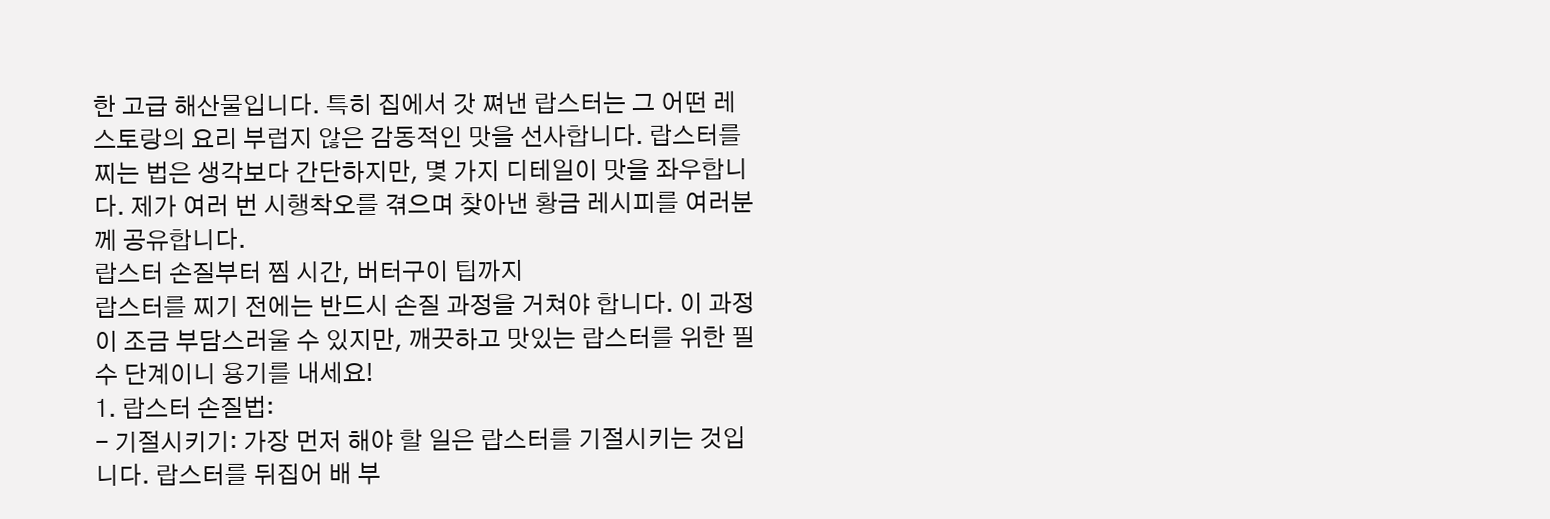한 고급 해산물입니다. 특히 집에서 갓 쪄낸 랍스터는 그 어떤 레스토랑의 요리 부럽지 않은 감동적인 맛을 선사합니다. 랍스터를 찌는 법은 생각보다 간단하지만, 몇 가지 디테일이 맛을 좌우합니다. 제가 여러 번 시행착오를 겪으며 찾아낸 황금 레시피를 여러분께 공유합니다.
랍스터 손질부터 찜 시간, 버터구이 팁까지
랍스터를 찌기 전에는 반드시 손질 과정을 거쳐야 합니다. 이 과정이 조금 부담스러울 수 있지만, 깨끗하고 맛있는 랍스터를 위한 필수 단계이니 용기를 내세요!
1. 랍스터 손질법:
- 기절시키기: 가장 먼저 해야 할 일은 랍스터를 기절시키는 것입니다. 랍스터를 뒤집어 배 부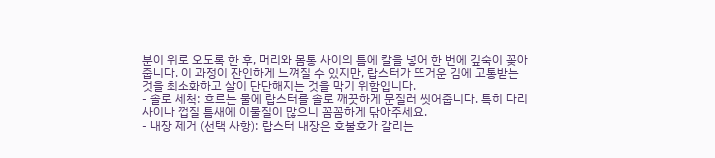분이 위로 오도록 한 후, 머리와 몸통 사이의 틈에 칼을 넣어 한 번에 깊숙이 꽂아줍니다. 이 과정이 잔인하게 느껴질 수 있지만, 랍스터가 뜨거운 김에 고통받는 것을 최소화하고 살이 단단해지는 것을 막기 위함입니다.
- 솔로 세척: 흐르는 물에 랍스터를 솔로 깨끗하게 문질러 씻어줍니다. 특히 다리 사이나 껍질 틈새에 이물질이 많으니 꼼꼼하게 닦아주세요.
- 내장 제거 (선택 사항): 랍스터 내장은 호불호가 갈리는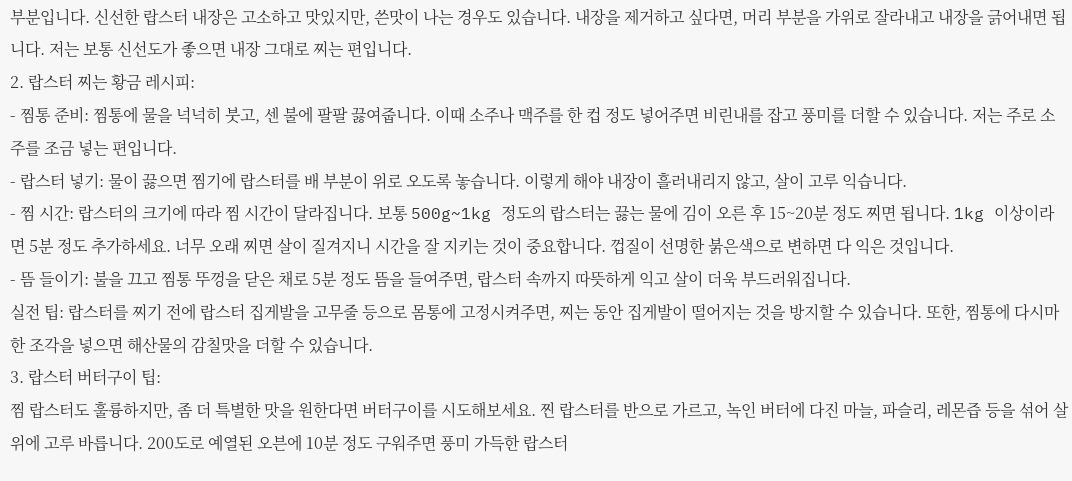부분입니다. 신선한 랍스터 내장은 고소하고 맛있지만, 쓴맛이 나는 경우도 있습니다. 내장을 제거하고 싶다면, 머리 부분을 가위로 잘라내고 내장을 긁어내면 됩니다. 저는 보통 신선도가 좋으면 내장 그대로 찌는 편입니다.
2. 랍스터 찌는 황금 레시피:
- 찜통 준비: 찜통에 물을 넉넉히 붓고, 센 불에 팔팔 끓여줍니다. 이때 소주나 맥주를 한 컵 정도 넣어주면 비린내를 잡고 풍미를 더할 수 있습니다. 저는 주로 소주를 조금 넣는 편입니다.
- 랍스터 넣기: 물이 끓으면 찜기에 랍스터를 배 부분이 위로 오도록 놓습니다. 이렇게 해야 내장이 흘러내리지 않고, 살이 고루 익습니다.
- 찜 시간: 랍스터의 크기에 따라 찜 시간이 달라집니다. 보통 500g~1kg 정도의 랍스터는 끓는 물에 김이 오른 후 15~20분 정도 찌면 됩니다. 1kg 이상이라면 5분 정도 추가하세요. 너무 오래 찌면 살이 질겨지니 시간을 잘 지키는 것이 중요합니다. 껍질이 선명한 붉은색으로 변하면 다 익은 것입니다.
- 뜸 들이기: 불을 끄고 찜통 뚜껑을 닫은 채로 5분 정도 뜸을 들여주면, 랍스터 속까지 따뜻하게 익고 살이 더욱 부드러워집니다.
실전 팁: 랍스터를 찌기 전에 랍스터 집게발을 고무줄 등으로 몸통에 고정시켜주면, 찌는 동안 집게발이 떨어지는 것을 방지할 수 있습니다. 또한, 찜통에 다시마 한 조각을 넣으면 해산물의 감칠맛을 더할 수 있습니다.
3. 랍스터 버터구이 팁:
찜 랍스터도 훌륭하지만, 좀 더 특별한 맛을 원한다면 버터구이를 시도해보세요. 찐 랍스터를 반으로 가르고, 녹인 버터에 다진 마늘, 파슬리, 레몬즙 등을 섞어 살 위에 고루 바릅니다. 200도로 예열된 오븐에 10분 정도 구워주면 풍미 가득한 랍스터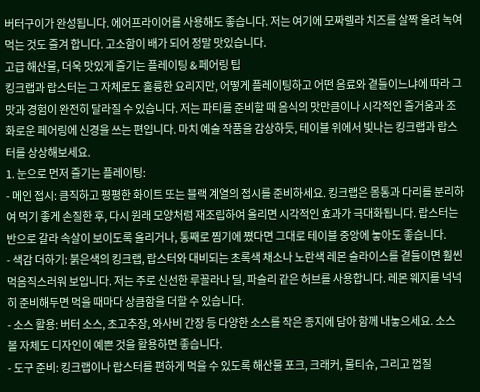버터구이가 완성됩니다. 에어프라이어를 사용해도 좋습니다. 저는 여기에 모짜렐라 치즈를 살짝 올려 녹여 먹는 것도 즐겨 합니다. 고소함이 배가 되어 정말 맛있습니다.
고급 해산물, 더욱 맛있게 즐기는 플레이팅 & 페어링 팁
킹크랩과 랍스터는 그 자체로도 훌륭한 요리지만, 어떻게 플레이팅하고 어떤 음료와 곁들이느냐에 따라 그 맛과 경험이 완전히 달라질 수 있습니다. 저는 파티를 준비할 때 음식의 맛만큼이나 시각적인 즐거움과 조화로운 페어링에 신경을 쓰는 편입니다. 마치 예술 작품을 감상하듯, 테이블 위에서 빛나는 킹크랩과 랍스터를 상상해보세요.
1. 눈으로 먼저 즐기는 플레이팅:
- 메인 접시: 큼직하고 평평한 화이트 또는 블랙 계열의 접시를 준비하세요. 킹크랩은 몸통과 다리를 분리하여 먹기 좋게 손질한 후, 다시 원래 모양처럼 재조립하여 올리면 시각적인 효과가 극대화됩니다. 랍스터는 반으로 갈라 속살이 보이도록 올리거나, 통째로 찜기에 쪘다면 그대로 테이블 중앙에 놓아도 좋습니다.
- 색감 더하기: 붉은색의 킹크랩, 랍스터와 대비되는 초록색 채소나 노란색 레몬 슬라이스를 곁들이면 훨씬 먹음직스러워 보입니다. 저는 주로 신선한 루꼴라나 딜, 파슬리 같은 허브를 사용합니다. 레몬 웨지를 넉넉히 준비해두면 먹을 때마다 상큼함을 더할 수 있습니다.
- 소스 활용: 버터 소스, 초고추장, 와사비 간장 등 다양한 소스를 작은 종지에 담아 함께 내놓으세요. 소스 볼 자체도 디자인이 예쁜 것을 활용하면 좋습니다.
- 도구 준비: 킹크랩이나 랍스터를 편하게 먹을 수 있도록 해산물 포크, 크래커, 물티슈, 그리고 껍질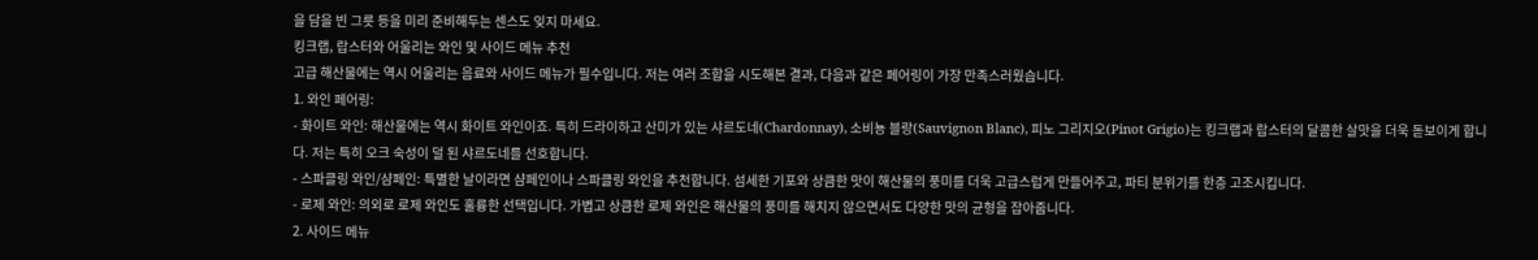을 담을 빈 그릇 등을 미리 준비해두는 센스도 잊지 마세요.
킹크랩, 랍스터와 어울리는 와인 및 사이드 메뉴 추천
고급 해산물에는 역시 어울리는 음료와 사이드 메뉴가 필수입니다. 저는 여러 조합을 시도해본 결과, 다음과 같은 페어링이 가장 만족스러웠습니다.
1. 와인 페어링:
- 화이트 와인: 해산물에는 역시 화이트 와인이죠. 특히 드라이하고 산미가 있는 샤르도네(Chardonnay), 소비뇽 블랑(Sauvignon Blanc), 피노 그리지오(Pinot Grigio)는 킹크랩과 랍스터의 달콤한 살맛을 더욱 돋보이게 합니다. 저는 특히 오크 숙성이 덜 된 샤르도네를 선호합니다.
- 스파클링 와인/샴페인: 특별한 날이라면 샴페인이나 스파클링 와인을 추천합니다. 섬세한 기포와 상큼한 맛이 해산물의 풍미를 더욱 고급스럽게 만들어주고, 파티 분위기를 한층 고조시킵니다.
- 로제 와인: 의외로 로제 와인도 훌륭한 선택입니다. 가볍고 상큼한 로제 와인은 해산물의 풍미를 해치지 않으면서도 다양한 맛의 균형을 잡아줍니다.
2. 사이드 메뉴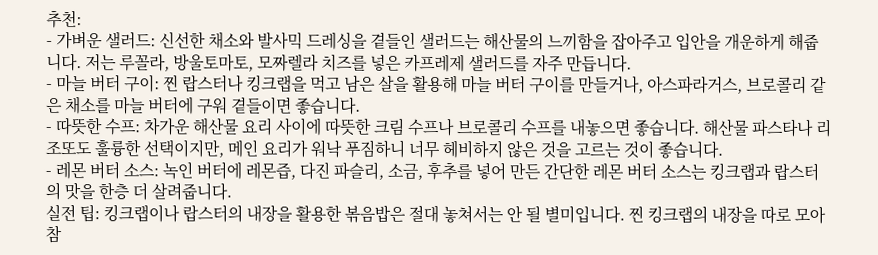추천:
- 가벼운 샐러드: 신선한 채소와 발사믹 드레싱을 곁들인 샐러드는 해산물의 느끼함을 잡아주고 입안을 개운하게 해줍니다. 저는 루꼴라, 방울토마토, 모짜렐라 치즈를 넣은 카프레제 샐러드를 자주 만듭니다.
- 마늘 버터 구이: 찐 랍스터나 킹크랩을 먹고 남은 살을 활용해 마늘 버터 구이를 만들거나, 아스파라거스, 브로콜리 같은 채소를 마늘 버터에 구워 곁들이면 좋습니다.
- 따뜻한 수프: 차가운 해산물 요리 사이에 따뜻한 크림 수프나 브로콜리 수프를 내놓으면 좋습니다. 해산물 파스타나 리조또도 훌륭한 선택이지만, 메인 요리가 워낙 푸짐하니 너무 헤비하지 않은 것을 고르는 것이 좋습니다.
- 레몬 버터 소스: 녹인 버터에 레몬즙, 다진 파슬리, 소금, 후추를 넣어 만든 간단한 레몬 버터 소스는 킹크랩과 랍스터의 맛을 한층 더 살려줍니다.
실전 팁: 킹크랩이나 랍스터의 내장을 활용한 볶음밥은 절대 놓쳐서는 안 될 별미입니다. 찐 킹크랩의 내장을 따로 모아 참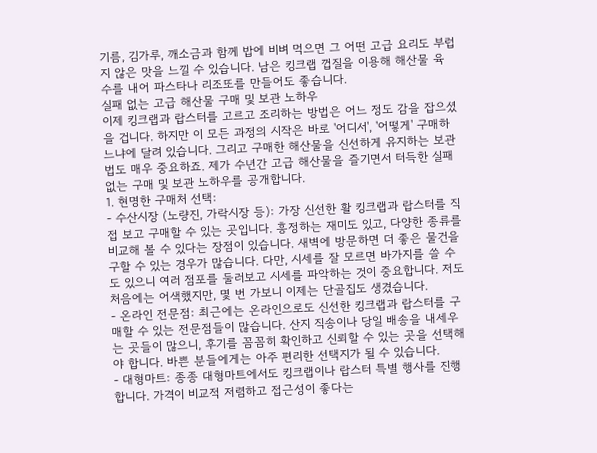기름, 김가루, 깨소금과 함께 밥에 비벼 먹으면 그 어떤 고급 요리도 부럽지 않은 맛을 느낄 수 있습니다. 남은 킹크랩 껍질을 이용해 해산물 육수를 내어 파스타나 리조또를 만들어도 좋습니다.
실패 없는 고급 해산물 구매 및 보관 노하우
이제 킹크랩과 랍스터를 고르고 조리하는 방법은 어느 정도 감을 잡으셨을 겁니다. 하지만 이 모든 과정의 시작은 바로 '어디서', '어떻게' 구매하느냐에 달려 있습니다. 그리고 구매한 해산물을 신선하게 유지하는 보관법도 매우 중요하죠. 제가 수년간 고급 해산물을 즐기면서 터득한 실패 없는 구매 및 보관 노하우를 공개합니다.
1. 현명한 구매처 선택:
- 수산시장 (노량진, 가락시장 등): 가장 신선한 활 킹크랩과 랍스터를 직접 보고 구매할 수 있는 곳입니다. 흥정하는 재미도 있고, 다양한 종류를 비교해 볼 수 있다는 장점이 있습니다. 새벽에 방문하면 더 좋은 물건을 구할 수 있는 경우가 많습니다. 다만, 시세를 잘 모르면 바가지를 쓸 수도 있으니 여러 점포를 둘러보고 시세를 파악하는 것이 중요합니다. 저도 처음에는 어색했지만, 몇 번 가보니 이제는 단골집도 생겼습니다.
- 온라인 전문점: 최근에는 온라인으로도 신선한 킹크랩과 랍스터를 구매할 수 있는 전문점들이 많습니다. 산지 직송이나 당일 배송을 내세우는 곳들이 많으니, 후기를 꼼꼼히 확인하고 신뢰할 수 있는 곳을 선택해야 합니다. 바쁜 분들에게는 아주 편리한 선택지가 될 수 있습니다.
- 대형마트: 종종 대형마트에서도 킹크랩이나 랍스터 특별 행사를 진행합니다. 가격이 비교적 저렴하고 접근성이 좋다는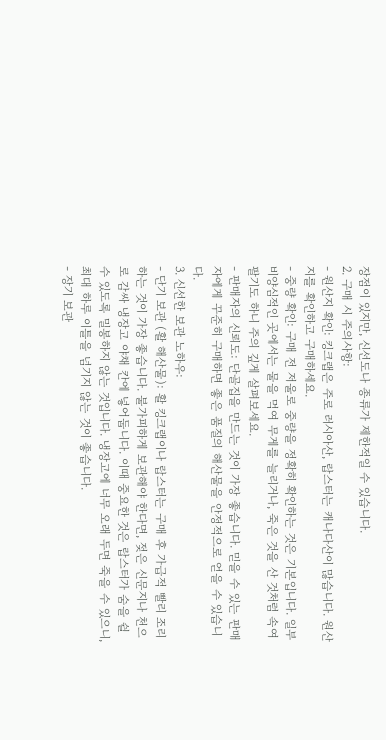장점이 있지만, 신선도나 종류가 제한적일 수 있습니다.
2. 구매 시 주의사항:
- 원산지 확인: 킹크랩은 주로 러시아산, 랍스터는 캐나다산이 많습니다. 원산지를 확인하고 구매하세요.
- 중량 확인: 구매 전 저울로 중량을 정확히 확인하는 것은 기본입니다. 일부 비양심적인 곳에서는 물을 먹여 무게를 늘리거나, 죽은 것을 산 것처럼 속여 팔기도 하니 주의 깊게 살펴보세요.
- 판매자의 신뢰도: 단골집을 만드는 것이 가장 좋습니다. 믿을 수 있는 판매자에게 꾸준히 구매하면 좋은 품질의 해산물을 안정적으로 얻을 수 있습니다.
3. 신선한 보관 노하우:
- 단기 보관 (활 해산물): 활 킹크랩이나 랍스터는 구매 후 가급적 빨리 조리하는 것이 가장 좋습니다. 불가피하게 보관해야 한다면, 젖은 신문지나 천으로 감싸 냉장고 야채 칸에 넣어둡니다. 이때 중요한 것은 랍스터가 숨을 쉴 수 있도록 밀봉하지 않는 것입니다. 냉장고에 너무 오래 두면 죽을 수 있으니, 최대 하루 이틀을 넘기지 않는 것이 좋습니다.
- 장기 보관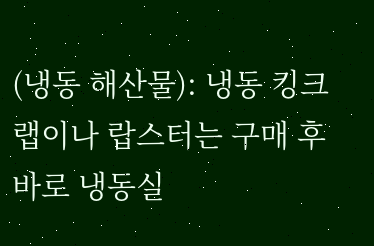(냉동 해산물): 냉동 킹크랩이나 랍스터는 구매 후 바로 냉동실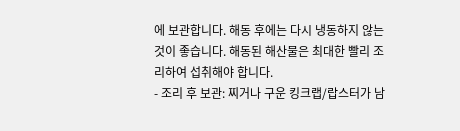에 보관합니다. 해동 후에는 다시 냉동하지 않는 것이 좋습니다. 해동된 해산물은 최대한 빨리 조리하여 섭취해야 합니다.
- 조리 후 보관: 찌거나 구운 킹크랩/랍스터가 남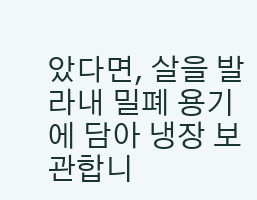았다면, 살을 발라내 밀폐 용기에 담아 냉장 보관합니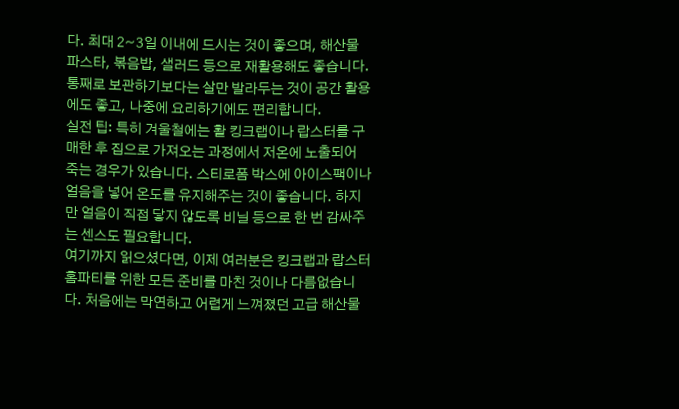다. 최대 2~3일 이내에 드시는 것이 좋으며, 해산물 파스타, 볶음밥, 샐러드 등으로 재활용해도 좋습니다. 통째로 보관하기보다는 살만 발라두는 것이 공간 활용에도 좋고, 나중에 요리하기에도 편리합니다.
실전 팁: 특히 겨울철에는 활 킹크랩이나 랍스터를 구매한 후 집으로 가져오는 과정에서 저온에 노출되어 죽는 경우가 있습니다. 스티로폼 박스에 아이스팩이나 얼음을 넣어 온도를 유지해주는 것이 좋습니다. 하지만 얼음이 직접 닿지 않도록 비닐 등으로 한 번 감싸주는 센스도 필요합니다.
여기까지 읽으셨다면, 이제 여러분은 킹크랩과 랍스터 홈파티를 위한 모든 준비를 마친 것이나 다름없습니다. 처음에는 막연하고 어렵게 느껴졌던 고급 해산물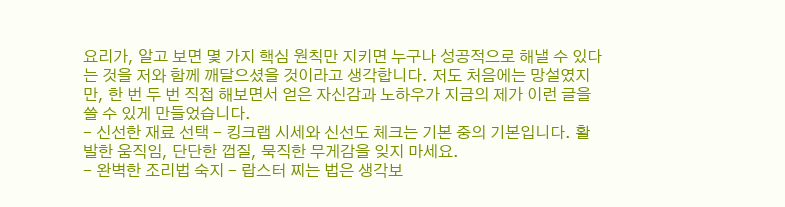요리가, 알고 보면 몇 가지 핵심 원칙만 지키면 누구나 성공적으로 해낼 수 있다는 것을 저와 함께 깨달으셨을 것이라고 생각합니다. 저도 처음에는 망설였지만, 한 번 두 번 직접 해보면서 얻은 자신감과 노하우가 지금의 제가 이런 글을 쓸 수 있게 만들었습니다.
- 신선한 재료 선택 - 킹크랩 시세와 신선도 체크는 기본 중의 기본입니다. 활발한 움직임, 단단한 껍질, 묵직한 무게감을 잊지 마세요.
- 완벽한 조리법 숙지 - 랍스터 찌는 법은 생각보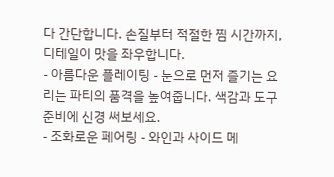다 간단합니다. 손질부터 적절한 찜 시간까지, 디테일이 맛을 좌우합니다.
- 아름다운 플레이팅 - 눈으로 먼저 즐기는 요리는 파티의 품격을 높여줍니다. 색감과 도구 준비에 신경 써보세요.
- 조화로운 페어링 - 와인과 사이드 메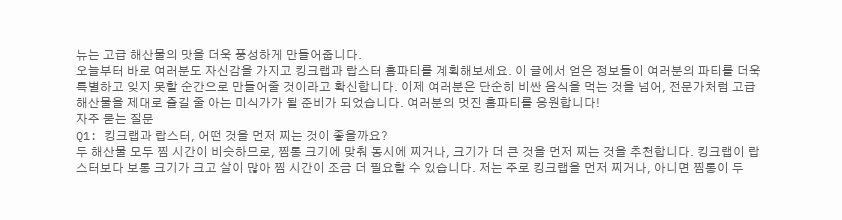뉴는 고급 해산물의 맛을 더욱 풍성하게 만들어줍니다.
오늘부터 바로 여러분도 자신감을 가지고 킹크랩과 랍스터 홈파티를 계획해보세요. 이 글에서 얻은 정보들이 여러분의 파티를 더욱 특별하고 잊지 못할 순간으로 만들어줄 것이라고 확신합니다. 이제 여러분은 단순히 비싼 음식을 먹는 것을 넘어, 전문가처럼 고급 해산물을 제대로 즐길 줄 아는 미식가가 될 준비가 되었습니다. 여러분의 멋진 홈파티를 응원합니다!
자주 묻는 질문
Q1: 킹크랩과 랍스터, 어떤 것을 먼저 찌는 것이 좋을까요?
두 해산물 모두 찜 시간이 비슷하므로, 찜통 크기에 맞춰 동시에 찌거나, 크기가 더 큰 것을 먼저 찌는 것을 추천합니다. 킹크랩이 랍스터보다 보통 크기가 크고 살이 많아 찜 시간이 조금 더 필요할 수 있습니다. 저는 주로 킹크랩을 먼저 찌거나, 아니면 찜통이 두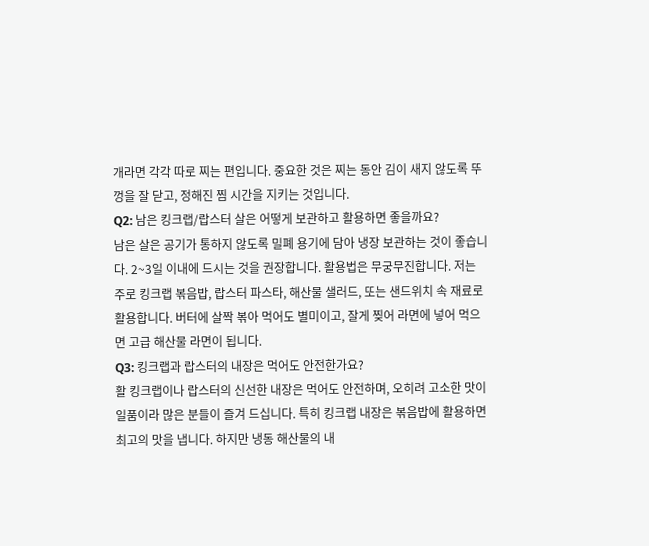개라면 각각 따로 찌는 편입니다. 중요한 것은 찌는 동안 김이 새지 않도록 뚜껑을 잘 닫고, 정해진 찜 시간을 지키는 것입니다.
Q2: 남은 킹크랩/랍스터 살은 어떻게 보관하고 활용하면 좋을까요?
남은 살은 공기가 통하지 않도록 밀폐 용기에 담아 냉장 보관하는 것이 좋습니다. 2~3일 이내에 드시는 것을 권장합니다. 활용법은 무궁무진합니다. 저는 주로 킹크랩 볶음밥, 랍스터 파스타, 해산물 샐러드, 또는 샌드위치 속 재료로 활용합니다. 버터에 살짝 볶아 먹어도 별미이고, 잘게 찢어 라면에 넣어 먹으면 고급 해산물 라면이 됩니다.
Q3: 킹크랩과 랍스터의 내장은 먹어도 안전한가요?
활 킹크랩이나 랍스터의 신선한 내장은 먹어도 안전하며, 오히려 고소한 맛이 일품이라 많은 분들이 즐겨 드십니다. 특히 킹크랩 내장은 볶음밥에 활용하면 최고의 맛을 냅니다. 하지만 냉동 해산물의 내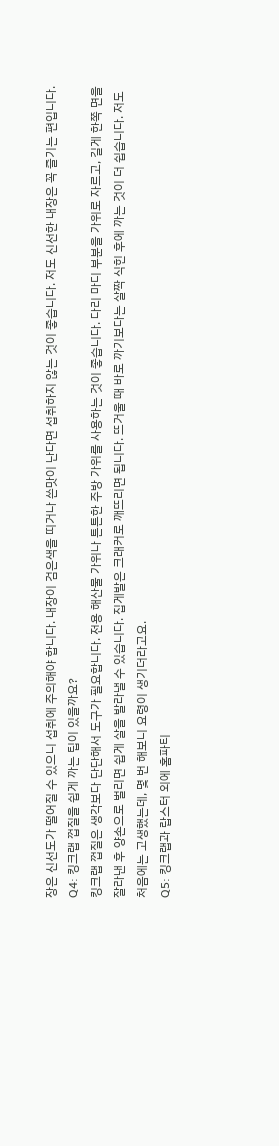장은 신선도가 떨어질 수 있으니 섭취에 주의해야 합니다. 내장이 검은색을 띠거나 쓴맛이 난다면 섭취하지 않는 것이 좋습니다. 저도 신선한 내장은 꼭 즐기는 편입니다.
Q4: 킹크랩 껍질을 쉽게 까는 팁이 있을까요?
킹크랩 껍질은 생각보다 단단해서 도구가 필요합니다. 전용 해산물 가위나 튼튼한 주방 가위를 사용하는 것이 좋습니다. 다리 마디 부분을 가위로 자르고, 길게 한쪽 면을 잘라낸 후 양손으로 벌리면 쉽게 살을 발라낼 수 있습니다. 집게발은 크래커로 깨뜨리면 됩니다. 뜨거울 때 바로 까기보다는 살짝 식힌 후에 까는 것이 더 쉽습니다. 저도 처음에는 고생했는데, 몇 번 해보니 요령이 생기더라고요.
Q5: 킹크랩과 랍스터 외에 홈파티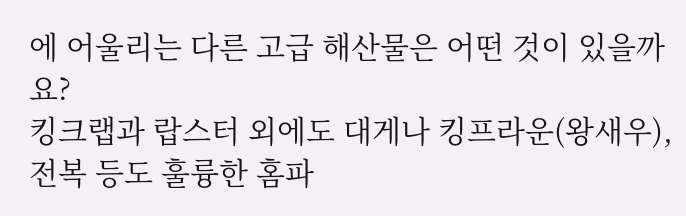에 어울리는 다른 고급 해산물은 어떤 것이 있을까요?
킹크랩과 랍스터 외에도 대게나 킹프라운(왕새우), 전복 등도 훌륭한 홈파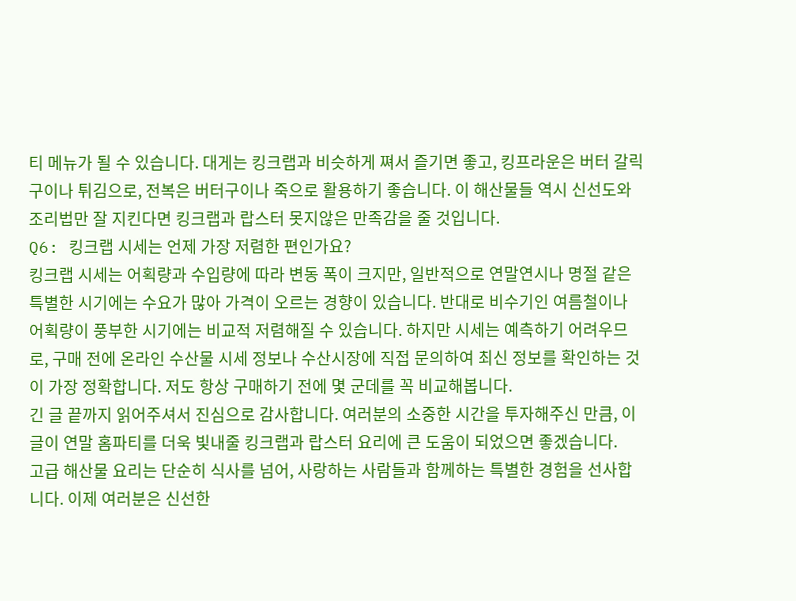티 메뉴가 될 수 있습니다. 대게는 킹크랩과 비슷하게 쪄서 즐기면 좋고, 킹프라운은 버터 갈릭 구이나 튀김으로, 전복은 버터구이나 죽으로 활용하기 좋습니다. 이 해산물들 역시 신선도와 조리법만 잘 지킨다면 킹크랩과 랍스터 못지않은 만족감을 줄 것입니다.
Q6: 킹크랩 시세는 언제 가장 저렴한 편인가요?
킹크랩 시세는 어획량과 수입량에 따라 변동 폭이 크지만, 일반적으로 연말연시나 명절 같은 특별한 시기에는 수요가 많아 가격이 오르는 경향이 있습니다. 반대로 비수기인 여름철이나 어획량이 풍부한 시기에는 비교적 저렴해질 수 있습니다. 하지만 시세는 예측하기 어려우므로, 구매 전에 온라인 수산물 시세 정보나 수산시장에 직접 문의하여 최신 정보를 확인하는 것이 가장 정확합니다. 저도 항상 구매하기 전에 몇 군데를 꼭 비교해봅니다.
긴 글 끝까지 읽어주셔서 진심으로 감사합니다. 여러분의 소중한 시간을 투자해주신 만큼, 이 글이 연말 홈파티를 더욱 빛내줄 킹크랩과 랍스터 요리에 큰 도움이 되었으면 좋겠습니다.
고급 해산물 요리는 단순히 식사를 넘어, 사랑하는 사람들과 함께하는 특별한 경험을 선사합니다. 이제 여러분은 신선한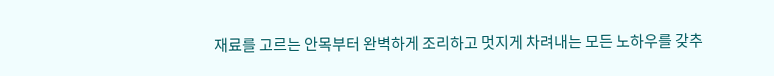재료를 고르는 안목부터 완벽하게 조리하고 멋지게 차려내는 모든 노하우를 갖추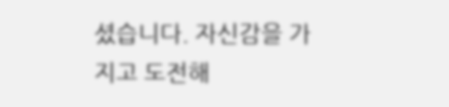셨습니다. 자신감을 가지고 도전해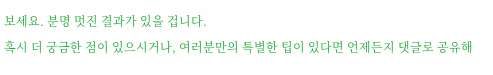보세요. 분명 멋진 결과가 있을 겁니다.
혹시 더 궁금한 점이 있으시거나, 여러분만의 특별한 팁이 있다면 언제든지 댓글로 공유해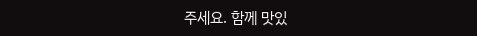주세요. 함께 맛있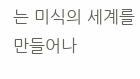는 미식의 세계를 만들어나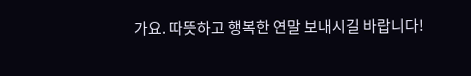가요. 따뜻하고 행복한 연말 보내시길 바랍니다!